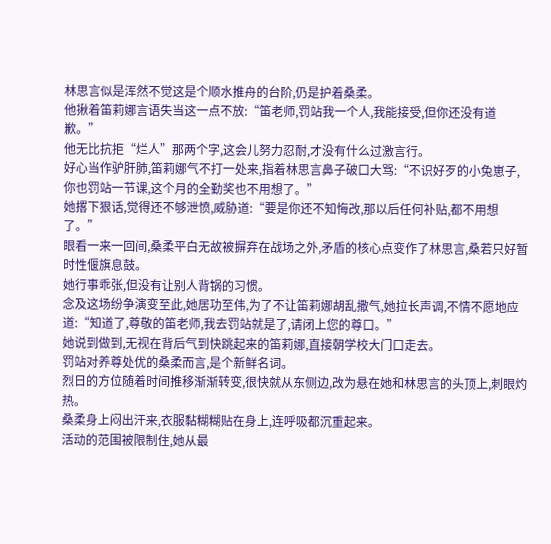林思言似是浑然不觉这是个顺水推舟的台阶,仍是护着桑柔。
他揪着笛莉娜言语失当这一点不放:“笛老师,罚站我一个人,我能接受,但你还没有道歉。”
他无比抗拒“烂人”那两个字,这会儿努力忍耐,才没有什么过激言行。
好心当作驴肝肺,笛莉娜气不打一处来,指着林思言鼻子破口大骂:“不识好歹的小兔崽子,你也罚站一节课,这个月的全勤奖也不用想了。”
她撂下狠话,觉得还不够泄愤,威胁道:“要是你还不知悔改,那以后任何补贴,都不用想了。”
眼看一来一回间,桑柔平白无故被摒弃在战场之外,矛盾的核心点变作了林思言,桑若只好暂时性偃旗息鼓。
她行事乖张,但没有让别人背锅的习惯。
念及这场纷争演变至此,她居功至伟,为了不让笛莉娜胡乱撒气,她拉长声调,不情不愿地应道:“知道了,尊敬的笛老师,我去罚站就是了,请闭上您的尊口。”
她说到做到,无视在背后气到快跳起来的笛莉娜,直接朝学校大门口走去。
罚站对养尊处优的桑柔而言,是个新鲜名词。
烈日的方位随着时间推移渐渐转变,很快就从东侧边,改为悬在她和林思言的头顶上,刺眼灼热。
桑柔身上闷出汗来,衣服黏糊糊贴在身上,连呼吸都沉重起来。
活动的范围被限制住,她从最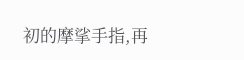初的摩挲手指,再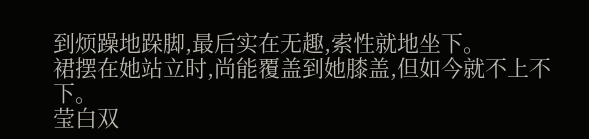到烦躁地跺脚,最后实在无趣,索性就地坐下。
裙摆在她站立时,尚能覆盖到她膝盖,但如今就不上不下。
莹白双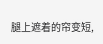腿上遮着的帘变短,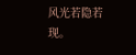风光若隐若现。